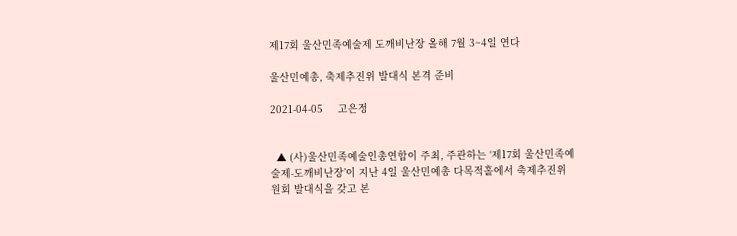제17회 울산민족예술제 도깨비난장 올해 7월 3~4일 연다

울산민예총, 축제추진위 발대식 본격 준비

2021-04-05     고은정


  ▲ (사)울산민족예술인총연합이 주최, 주관하는 ‘제17회 울산민족예술제-도깨비난장’이 지난 4일 울산민예총 다목적홀에서 축제추진위원회 발대식을 갖고 본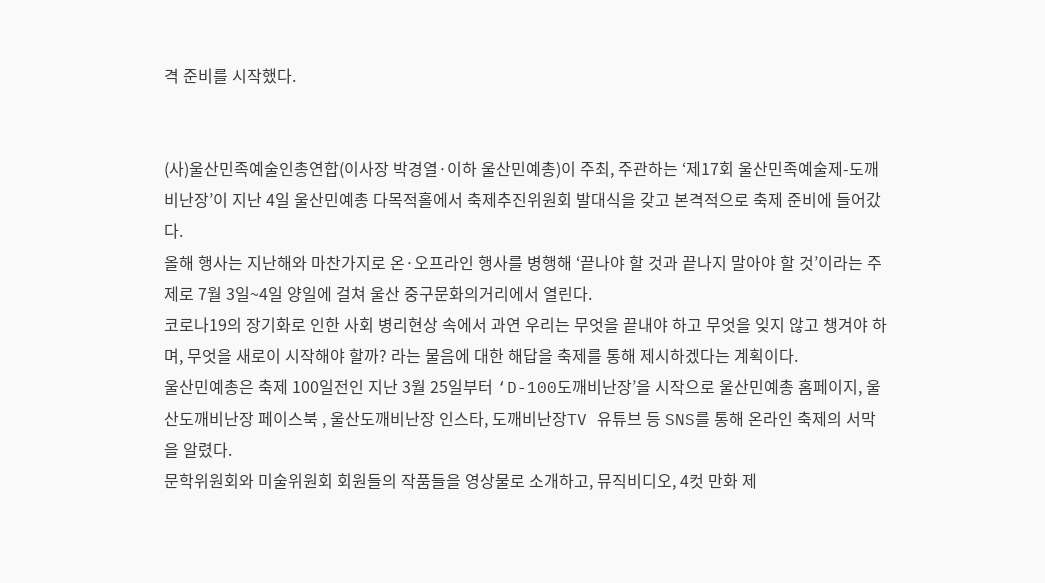격 준비를 시작했다.


(사)울산민족예술인총연합(이사장 박경열·이하 울산민예총)이 주최, 주관하는 ‘제17회 울산민족예술제-도깨비난장’이 지난 4일 울산민예총 다목적홀에서 축제추진위원회 발대식을 갖고 본격적으로 축제 준비에 들어갔다.
올해 행사는 지난해와 마찬가지로 온·오프라인 행사를 병행해 ‘끝나야 할 것과 끝나지 말아야 할 것’이라는 주제로 7월 3일~4일 양일에 걸쳐 울산 중구문화의거리에서 열린다.
코로나19의 장기화로 인한 사회 병리현상 속에서 과연 우리는 무엇을 끝내야 하고 무엇을 잊지 않고 챙겨야 하며, 무엇을 새로이 시작해야 할까? 라는 물음에 대한 해답을 축제를 통해 제시하겠다는 계획이다.
울산민예총은 축제 100일전인 지난 3월 25일부터 ‘D-100도깨비난장’을 시작으로 울산민예총 홈페이지, 울산도깨비난장 페이스북 , 울산도깨비난장 인스타, 도깨비난장TV 유튜브 등 SNS를 통해 온라인 축제의 서막을 알렸다.
문학위원회와 미술위원회 회원들의 작품들을 영상물로 소개하고, 뮤직비디오, 4컷 만화 제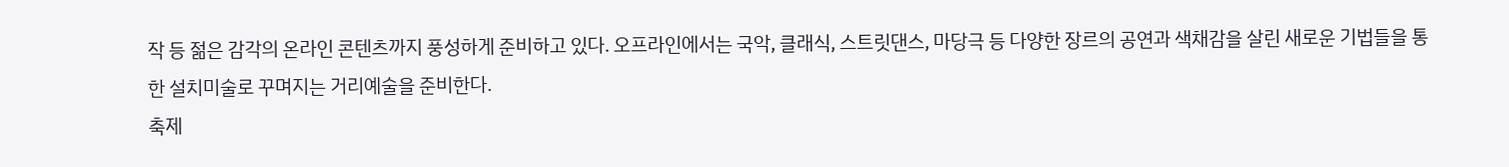작 등 젊은 감각의 온라인 콘텐츠까지 풍성하게 준비하고 있다. 오프라인에서는 국악, 클래식, 스트릿댄스, 마당극 등 다양한 장르의 공연과 색채감을 살린 새로운 기법들을 통한 설치미술로 꾸며지는 거리예술을 준비한다.
축제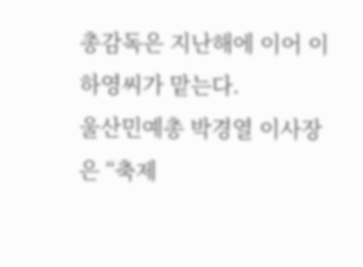총감독은 지난해에 이어 이하영씨가 맡는다.
울산민예총 박경열 이사장은 “축제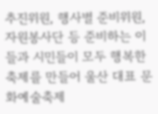추진위원, 행사별 준비위원, 자원봉사단 등 준비하는 이들과 시민들이 모두 행복한 축제를 만들어 울산 대표 문화예술축제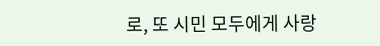로, 또 시민 모두에게 사랑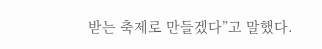받는 축제로 만들겠다”고 말했다.